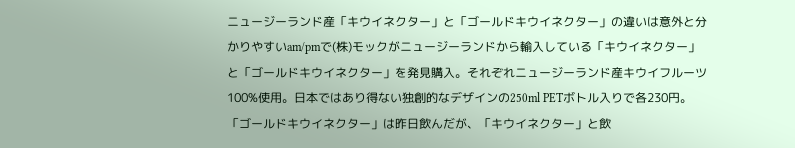ニュージーランド産「キウイネクター」と「ゴールドキウイネクター」の違いは意外と分かりやすいam/pmで(株)モックがニュージーランドから輸入している「キウイネクター」と「ゴールドキウイネクター」を発見購入。それぞれニュージーランド産キウイフルーツ100%使用。日本ではあり得ない独創的なデザインの250ml PETボトル入りで各230円。「ゴールドキウイネクター」は昨日飲んだが、「キウイネクター」と飲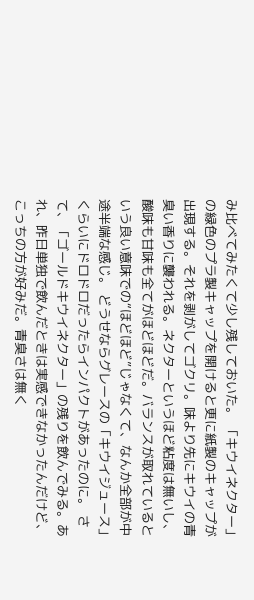み比べてみたくて少し残しておいた。 「キウイネクター」の緑色のプラ製キャップを開けると更に紙製のキャップが出現する。それを剥がしてゴクリ。味より先にキウイの青臭い香りに襲われる。ネクターというほど粘度は無いし、酸味も甘味も全てがほどほどだ。バランスが取れているという良い意味での“ほどほど”じゃなくて、なんか全部が中途半端な感じ。 どうせならグレースの「キウイジュース」くらいにドロドロだったらインパクトがあったのに。 さて、「ゴールドキウイネクター」の残りを飲んでみる。あれ、昨日単独で飲んだときは実感できなかったんだけど、こっちの方が好みだ。青臭さは無く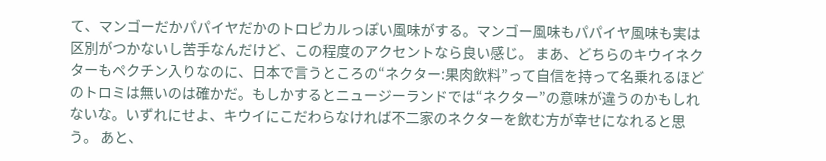て、マンゴーだかパパイヤだかのトロピカルっぽい風味がする。マンゴー風味もパパイヤ風味も実は区別がつかないし苦手なんだけど、この程度のアクセントなら良い感じ。 まあ、どちらのキウイネクターもペクチン入りなのに、日本で言うところの“ネクター:果肉飲料”って自信を持って名乗れるほどのトロミは無いのは確かだ。もしかするとニュージーランドでは“ネクター”の意味が違うのかもしれないな。いずれにせよ、キウイにこだわらなければ不二家のネクターを飲む方が幸せになれると思う。 あと、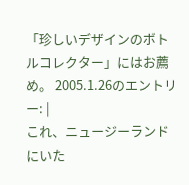「珍しいデザインのボトルコレクター」にはお薦め。 2005.1.26のエントリー: |
これ、ニュージーランドにいた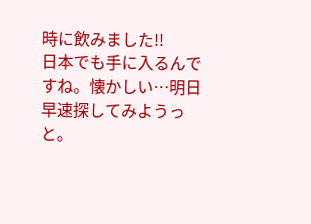時に飲みました!!
日本でも手に入るんですね。懐かしい…明日早速探してみようっと。